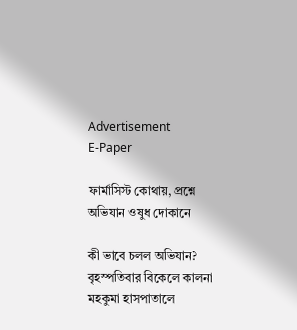Advertisement
E-Paper

ফার্মাসিস্ট কোথায়, প্রশ্নে অভিযান ওষুধ দোকানে

কী ভাবে চলল অভিযান? বৃহস্পতিবার বিকেলে কালনা মহকুমা হাসপাতালে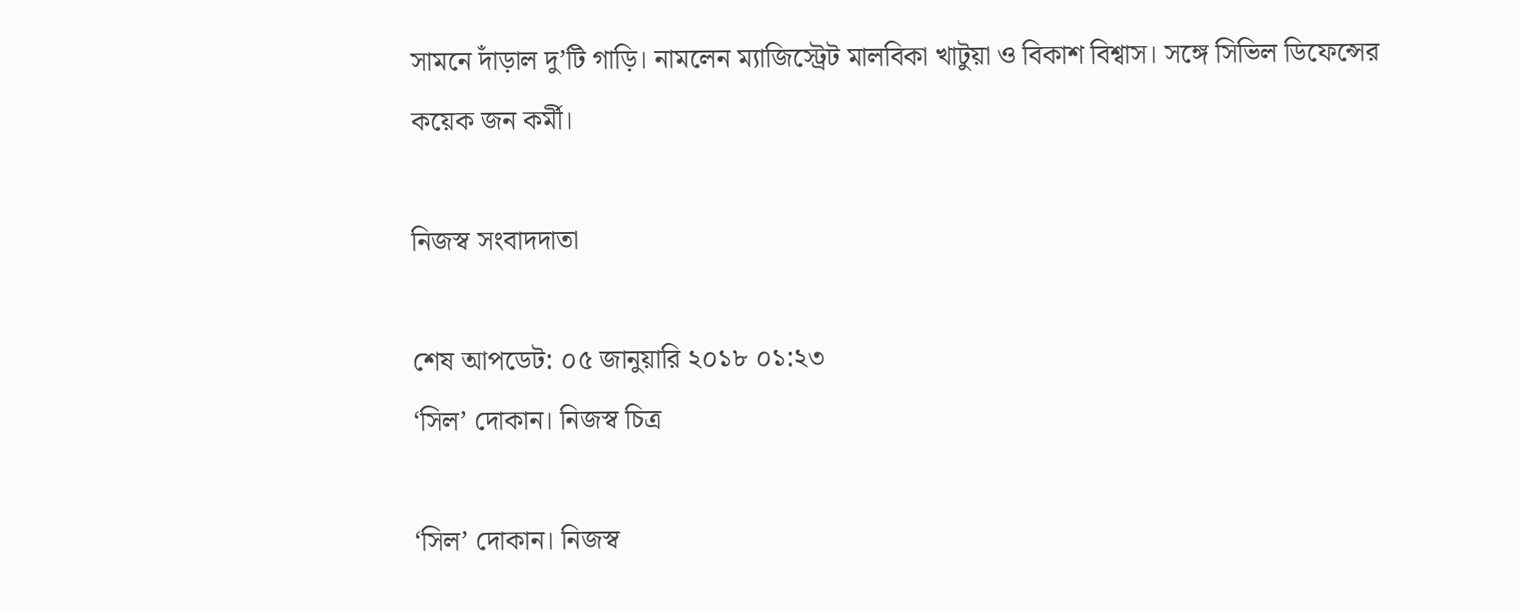সামনে দাঁড়াল দু’টি গাড়ি। নামলেন ম্যাজিস্ট্রেট মালবিকা খাটুয়া ও বিকাশ বিশ্বাস। সঙ্গে সিভিল ডিফেন্সের কয়েক জন কর্মী।

নিজস্ব সংবাদদাতা

শেষ আপডেট: ০৫ জানুয়ারি ২০১৮ ০১:২৩
‘সিল’ দোকান। নিজস্ব চিত্র

‘সিল’ দোকান। নিজস্ব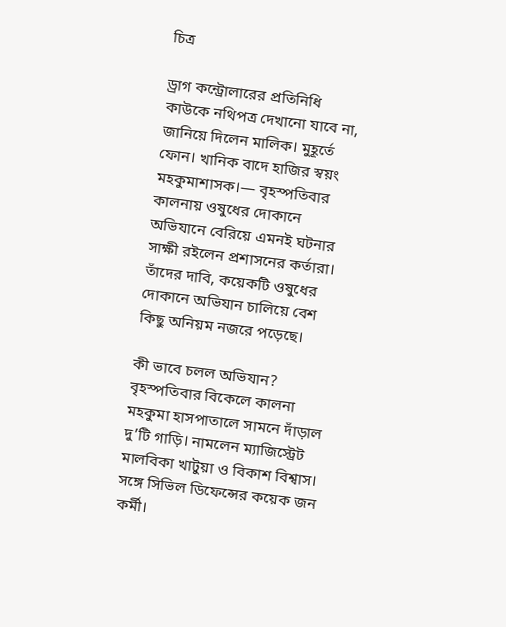চিত্র

ড্রাগ কন্ট্রোলারের প্রতিনিধি কাউকে নথিপত্র দেখানো যাবে না, জানিয়ে দিলেন মালিক। মুহূর্তে ফোন। খানিক বাদে হাজির স্বয়ং মহকুমাশাসক।— বৃহস্পতিবার কালনায় ওষুধের দোকানে অভিযানে বেরিয়ে এমনই ঘটনার সাক্ষী রইলেন প্রশাসনের কর্তারা। তাঁদের দাবি, কয়েকটি ওষুধের দোকানে অভিযান চালিয়ে বেশ কিছু অনিয়ম নজরে পড়েছে।

কী ভাবে চলল অভিযান? বৃহস্পতিবার বিকেলে কালনা মহকুমা হাসপাতালে সামনে দাঁড়াল দু’টি গাড়ি। নামলেন ম্যাজিস্ট্রেট মালবিকা খাটুয়া ও বিকাশ বিশ্বাস। সঙ্গে সিভিল ডিফেন্সের কয়েক জন কর্মী।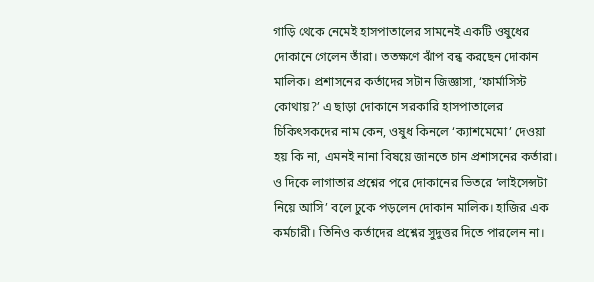গাড়ি থেকে নেমেই হাসপাতালের সামনেই একটি ওষুধের দোকানে গেলেন তাঁরা। ততক্ষণে ঝাঁপ বন্ধ করছেন দোকান মালিক। প্রশাসনের কর্তাদের সটান জিজ্ঞাসা, ‘ফার্মাসিস্ট কোথায়?’ এ ছাড়া দোকানে সরকারি হাসপাতালের চিকিৎসকদের নাম কেন, ওষুধ কিনলে ‘ক্যাশমেমো’ দেওয়া হয় কি না, এমনই নানা বিষয়ে জানতে চান প্রশাসনের কর্তারা। ও দিকে লাগাতার প্রশ্নের পরে দোকানের ভিতরে ‘লাইসেন্সটা নিয়ে আসি’ বলে ঢুকে পড়লেন দোকান মালিক। হাজির এক কর্মচারী। তিনিও কর্তাদের প্রশ্নের সুদুত্তর দিতে পারলেন না।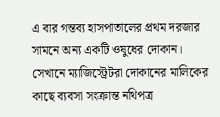এ বার গন্তব্য হাসপাতালের প্রথম দরজার সামনে অন্য একটি ওষুধের দোকান। সেখানে ম্যাজিস্ট্রেটরা দোকানের মালিকের কাছে ব্যবসা সংক্রান্ত নথিপত্র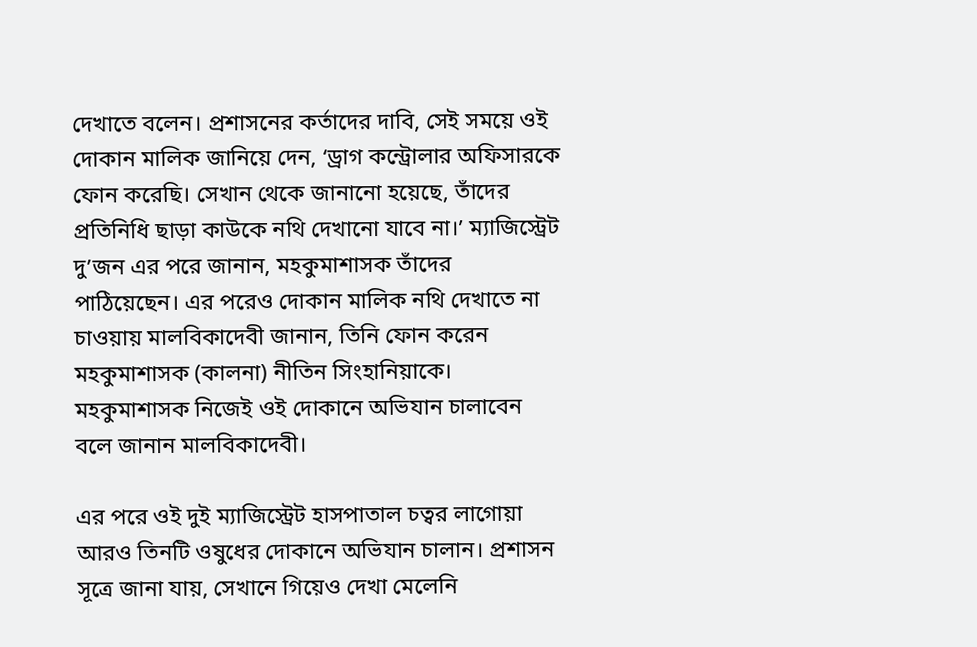দেখাতে বলেন। প্রশাসনের কর্তাদের দাবি, সেই সময়ে ওই দোকান মালিক জানিয়ে দেন, ‘ড্রাগ কন্ট্রোলার অফিসারকে ফোন করেছি। সেখান থেকে জানানো হয়েছে, তাঁদের প্রতিনিধি ছাড়া কাউকে নথি দেখানো যাবে না।’ ম্যাজিস্ট্রেট দু’জন এর পরে জানান, মহকুমাশাসক তাঁদের পাঠিয়েছেন। এর পরেও দোকান মালিক নথি দেখাতে না চাওয়ায় মালবিকাদেবী জানান, তিনি ফোন করেন মহকুমাশাসক (কালনা) নীতিন সিংহানিয়াকে। মহকুমাশাসক নিজেই ওই দোকানে অভিযান চালাবেন বলে জানান মালবিকাদেবী।

এর পরে ওই দুই ম্যাজিস্ট্রেট হাসপাতাল চত্বর লাগোয়া আরও তিনটি ওষুধের দোকানে অভিযান চালান। প্রশাসন সূত্রে জানা যায়, সেখানে গিয়েও দেখা মেলেনি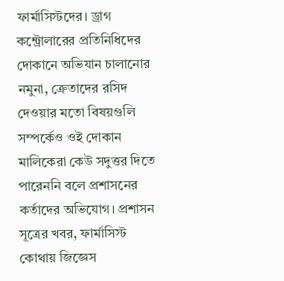ফার্মাসিস্টদের। ড্রাগ কন্ট্রোলারের প্রতিনিধিদের দোকানে অভিযান চালানোর নমুনা, ক্রেতাদের রসিদ দেওয়ার মতো বিষয়গুলি সম্পর্কেও ওই দোকান মালিকেরা কেউ সদুত্তর দিতে পারেননি বলে প্রশাসনের কর্তাদের অভিযোগ। প্রশাসন সূত্রের খবর, ফার্মাসিস্ট কোথায় জিজ্ঞেস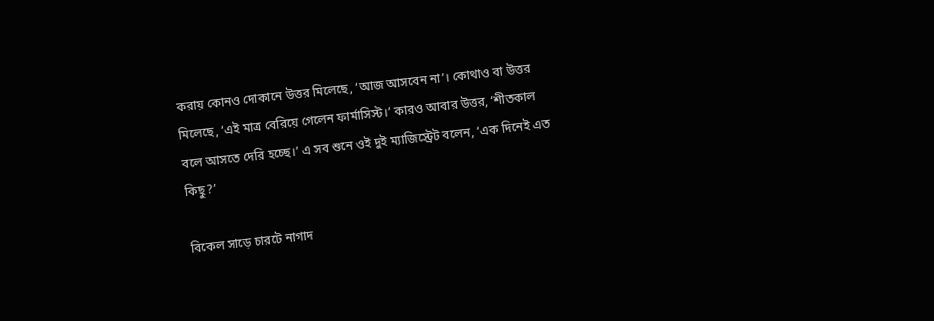করায় কোনও দোকানে উত্তর মিলেছে, ‘আজ আসবেন না’। কোথাও বা উত্তর মিলেছে, ‘এই মাত্র বেরিয়ে গেলেন ফার্মাসিস্ট।’ কারও আবার উত্তর, ‘শীতকাল বলে আসতে দেরি হচ্ছে।’ এ সব শুনে ওই দুই ম্যাজিস্ট্রেট বলেন, ‘এক দিনেই এত কিছু?’

বিকেল সাড়ে চারটে নাগাদ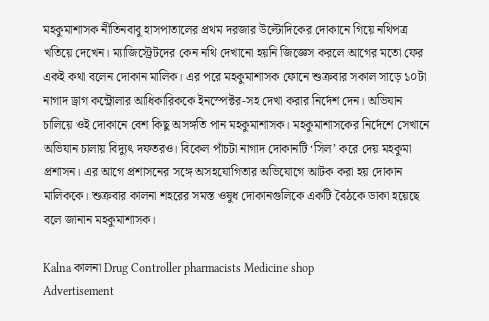মহকুমাশাসক নীতিনবাবু হাসপাতালের প্রথম দরজার উল্টোদিকের দোকানে গিয়ে নথিপত্র খতিয়ে দেখেন। ম্যাজিস্ট্রেটদের কেন নথি দেখানো হয়নি জিজ্ঞেস করলে আগের মতো ফের একই কথা বলেন দোকান মালিক। এর পরে মহকুমাশাসক ফোনে শুক্রবার সকাল সাড়ে ১০টা নাগাদ ড্রাগ কন্ট্রোলার আধিকারিককে ইনস্পেক্টর-সহ দেখা করার নির্দেশ দেন। অভিযান চালিয়ে ওই দোকানে বেশ কিছু অসঙ্গতি পান মহকুমাশাসক। মহকুমাশাসকের নির্দেশে সেখানে অভিযান চালায় বিদ্যুৎ দফতরও। বিকেল পাঁচটা নাগাদ দোকানটি ‘সিল’ করে দেয় মহকুমা প্রশাসন। এর আগে প্রশাসনের সঙ্গে অসহযোগিতার অভিযোগে আটক করা হয় দোকান মালিককে। শুক্রবার কালনা শহরের সমস্ত ওষুধ দোকানগুলিকে একটি বৈঠকে ডাকা হয়েছে বলে জানান মহকুমাশাসক।

Kalna কালনা Drug Controller pharmacists Medicine shop
Advertisement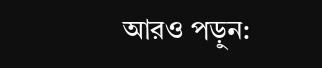আরও পড়ুন: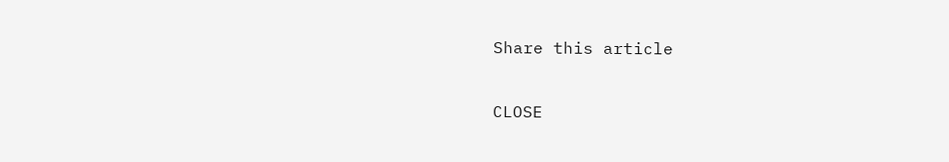Share this article

CLOSE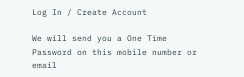Log In / Create Account

We will send you a One Time Password on this mobile number or email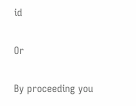id

Or

By proceeding you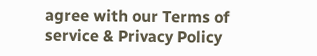agree with our Terms of service & Privacy Policy